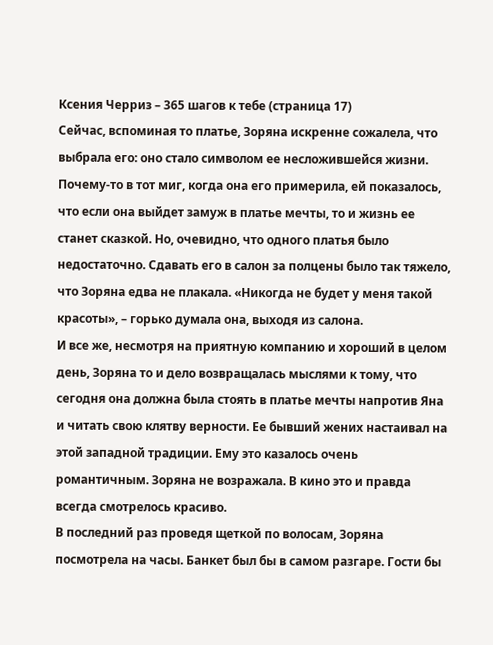Ксения Черриз – 365 шагов к тебе (страница 17)
Сейчас, вспоминая то платье, Зоряна искренне сожалела, что выбрала его: оно стало символом ее несложившейся жизни. Почему-то в тот миг, когда она его примерила, ей показалось, что если она выйдет замуж в платье мечты, то и жизнь ее станет сказкой. Но, очевидно, что одного платья было недостаточно. Сдавать его в салон за полцены было так тяжело, что Зоряна едва не плакала. «Никогда не будет у меня такой красоты», – горько думала она, выходя из салона.
И все же, несмотря на приятную компанию и хороший в целом день, Зоряна то и дело возвращалась мыслями к тому, что сегодня она должна была стоять в платье мечты напротив Яна и читать свою клятву верности. Ее бывший жених настаивал на этой западной традиции. Ему это казалось очень романтичным. Зоряна не возражала. В кино это и правда всегда смотрелось красиво.
В последний раз проведя щеткой по волосам, Зоряна посмотрела на часы. Банкет был бы в самом разгаре. Гости бы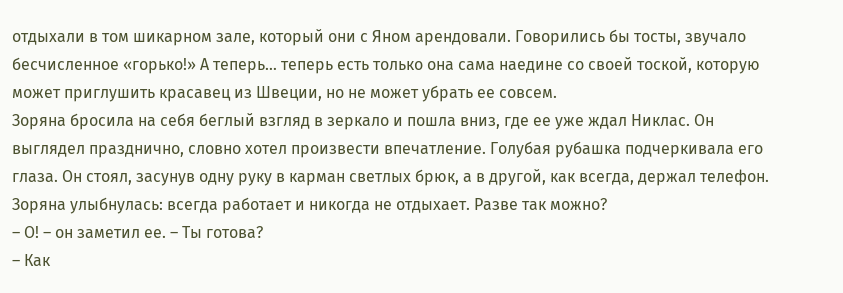отдыхали в том шикарном зале, который они с Яном арендовали. Говорились бы тосты, звучало бесчисленное «горько!» А теперь… теперь есть только она сама наедине со своей тоской, которую может приглушить красавец из Швеции, но не может убрать ее совсем.
Зоряна бросила на себя беглый взгляд в зеркало и пошла вниз, где ее уже ждал Никлас. Он выглядел празднично, словно хотел произвести впечатление. Голубая рубашка подчеркивала его глаза. Он стоял, засунув одну руку в карман светлых брюк, а в другой, как всегда, держал телефон. Зоряна улыбнулась: всегда работает и никогда не отдыхает. Разве так можно?
– О! – он заметил ее. – Ты готова?
– Как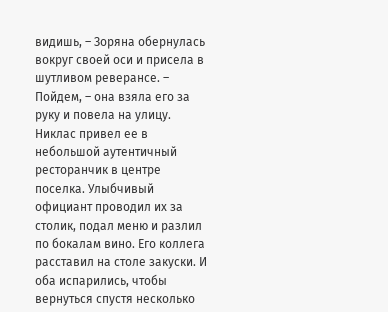видишь, – Зоряна обернулась вокруг своей оси и присела в шутливом реверансе. – Пойдем, – она взяла его за руку и повела на улицу.
Никлас привел ее в небольшой аутентичный ресторанчик в центре поселка. Улыбчивый официант проводил их за столик, подал меню и разлил по бокалам вино. Его коллега расставил на столе закуски. И оба испарились, чтобы вернуться спустя несколько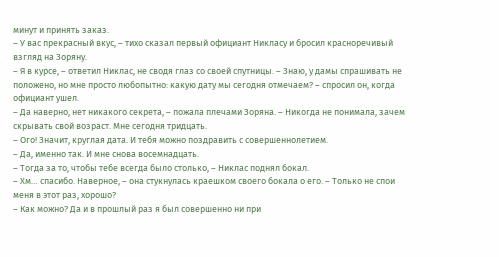минут и принять заказ.
– У вас прекрасный вкус, – тихо сказал первый официант Никласу и бросил красноречивый взгляд на Зоряну.
– Я в курсе, – ответил Никлас, не сводя глаз со своей спутницы. – Знаю, у дамы спрашивать не положено, но мне просто любопытно: какую дату мы сегодня отмечаем? – спросил он, когда официант ушел.
– Да наверно, нет никакого секрета, – пожала плечами Зоряна. – Никогда не понимала, зачем скрывать свой возраст. Мне сегодня тридцать.
– Ого! Значит, круглая дата. И тебя можно поздравить с совершеннолетием.
– Да, именно так. И мне снова восемнадцать.
– Тогда за то, чтобы тебе всегда было столько, – Никлас поднял бокал.
– Хм… спасибо. Наверное, – она стукнулась краешком своего бокала о его. – Только не спои меня в этот раз, хорошо?
– Как можно? Да и в прошлый раз я был совершенно ни при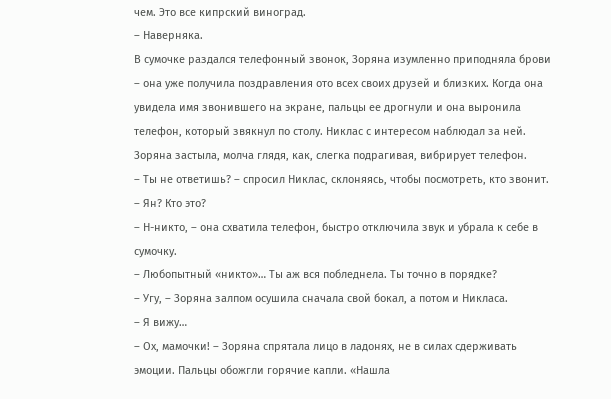чем. Это все кипрский виноград.
– Наверняка.
В сумочке раздался телефонный звонок, Зоряна изумленно приподняла брови – она уже получила поздравления ото всех своих друзей и близких. Когда она увидела имя звонившего на экране, пальцы ее дрогнули и она выронила телефон, который звякнул по столу. Никлас с интересом наблюдал за ней. Зоряна застыла, молча глядя, как, слегка подрагивая, вибрирует телефон.
– Ты не ответишь? – спросил Никлас, склоняясь, чтобы посмотреть, кто звонит. – Ян? Кто это?
– Н-никто, – она схватила телефон, быстро отключила звук и убрала к себе в сумочку.
– Любопытный «никто»… Ты аж вся побледнела. Ты точно в порядке?
– Угу, – Зоряна залпом осушила сначала свой бокал, а потом и Никласа.
– Я вижу…
– Ох, мамочки! – Зоряна спрятала лицо в ладонях, не в силах сдерживать эмоции. Пальцы обожгли горячие капли. «Нашла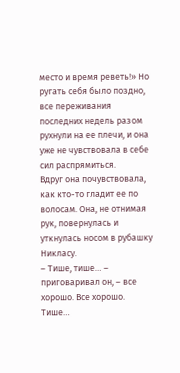место и время реветь!» Но ругать себя было поздно, все переживания последних недель разом рухнули на ее плечи, и она уже не чувствовала в себе сил распрямиться.
Вдруг она почувствовала, как кто-то гладит ее по волосам. Она, не отнимая рук, повернулась и уткнулась носом в рубашку Никласу.
– Тише, тише… – приговаривал он, – все хорошо. Все хорошо. Тише…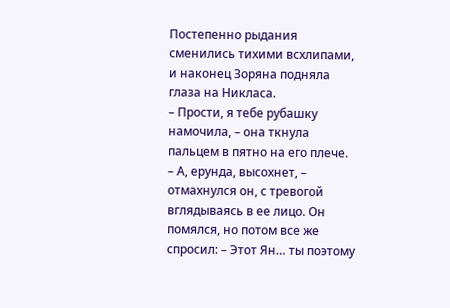Постепенно рыдания сменились тихими всхлипами, и наконец Зоряна подняла глаза на Никласа.
– Прости, я тебе рубашку намочила, – она ткнула пальцем в пятно на его плече.
– А, ерунда, высохнет, – отмахнулся он, с тревогой вглядываясь в ее лицо. Он помялся, но потом все же спросил: – Этот Ян… ты поэтому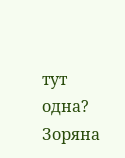тут одна?
Зоряна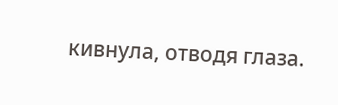кивнула, отводя глаза.